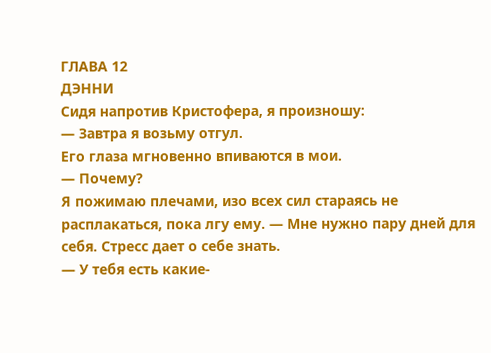ГЛАВА 12
ДЭННИ
Сидя напротив Кристофера, я произношу:
— Завтра я возьму отгул.
Его глаза мгновенно впиваются в мои.
— Почему?
Я пожимаю плечами, изо всех сил стараясь не расплакаться, пока лгу ему. — Мне нужно пару дней для себя. Стресс дает о себе знать.
— У тебя есть какие-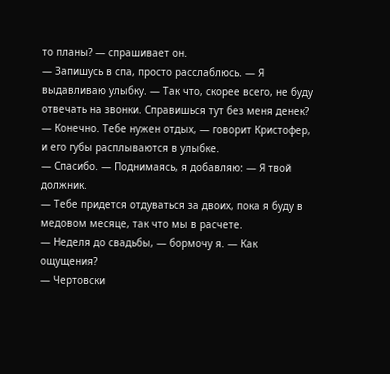то планы? — спрашивает он.
— Запишусь в спа, просто расслаблюсь. — Я выдавливаю улыбку. — Так что, скорее всего, не буду отвечать на звонки. Справишься тут без меня денек?
— Конечно. Тебе нужен отдых, — говорит Кристофер, и его губы расплываются в улыбке.
— Спасибо. — Поднимаясь, я добавляю: — Я твой должник.
— Тебе придется отдуваться за двоих, пока я буду в медовом месяце, так что мы в расчете.
— Неделя до свадьбы, — бормочу я. — Как ощущения?
— Чертовски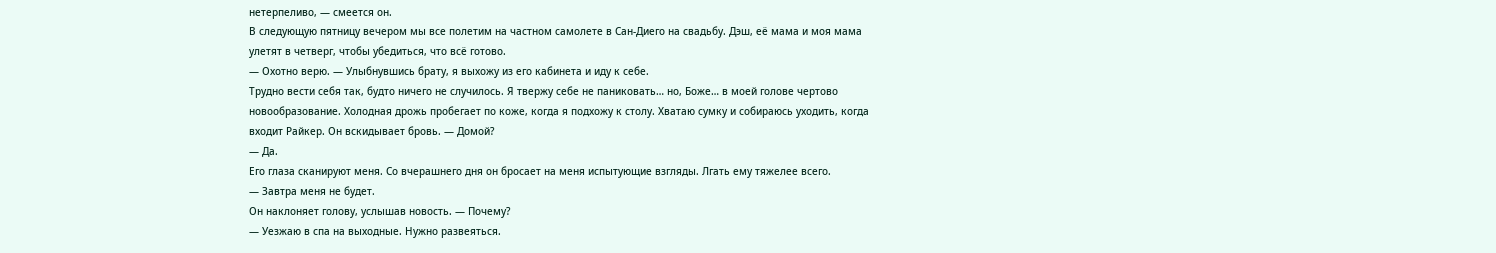нетерпеливо, — смеется он.
В следующую пятницу вечером мы все полетим на частном самолете в Сан-Диего на свадьбу. Дэш, её мама и моя мама улетят в четверг, чтобы убедиться, что всё готово.
— Охотно верю. — Улыбнувшись брату, я выхожу из его кабинета и иду к себе.
Трудно вести себя так, будто ничего не случилось. Я твержу себе не паниковать… но, Боже… в моей голове чертово новообразование. Холодная дрожь пробегает по коже, когда я подхожу к столу. Хватаю сумку и собираюсь уходить, когда входит Райкер. Он вскидывает бровь. — Домой?
— Да.
Его глаза сканируют меня. Со вчерашнего дня он бросает на меня испытующие взгляды. Лгать ему тяжелее всего.
— Завтра меня не будет.
Он наклоняет голову, услышав новость. — Почему?
— Уезжаю в спа на выходные. Нужно развеяться.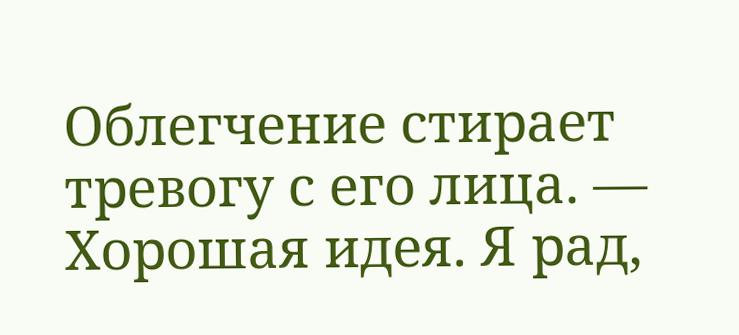Облегчение стирает тревогу с его лица. — Хорошая идея. Я рад,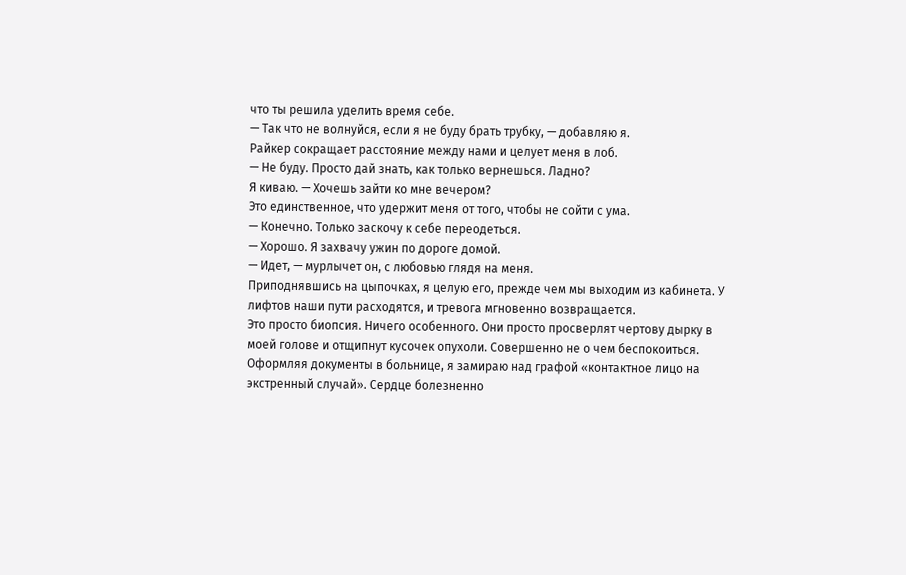что ты решила уделить время себе.
— Так что не волнуйся, если я не буду брать трубку, — добавляю я.
Райкер сокращает расстояние между нами и целует меня в лоб.
— Не буду. Просто дай знать, как только вернешься. Ладно?
Я киваю. — Хочешь зайти ко мне вечером?
Это единственное, что удержит меня от того, чтобы не сойти с ума.
— Конечно. Только заскочу к себе переодеться.
— Хорошо. Я захвачу ужин по дороге домой.
— Идет, — мурлычет он, с любовью глядя на меня.
Приподнявшись на цыпочках, я целую его, прежде чем мы выходим из кабинета. У лифтов наши пути расходятся, и тревога мгновенно возвращается.
Это просто биопсия. Ничего особенного. Они просто просверлят чертову дырку в моей голове и отщипнут кусочек опухоли. Совершенно не о чем беспокоиться.
Оформляя документы в больнице, я замираю над графой «контактное лицо на экстренный случай». Сердце болезненно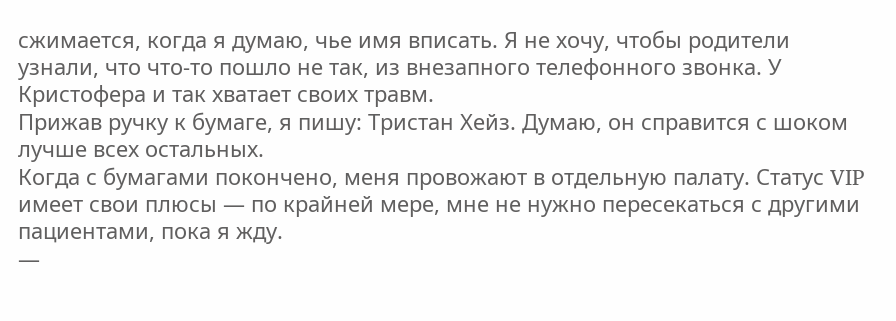сжимается, когда я думаю, чье имя вписать. Я не хочу, чтобы родители узнали, что что-то пошло не так, из внезапного телефонного звонка. У Кристофера и так хватает своих травм.
Прижав ручку к бумаге, я пишу: Тристан Хейз. Думаю, он справится с шоком лучше всех остальных.
Когда с бумагами покончено, меня провожают в отдельную палату. Статус VIP имеет свои плюсы — по крайней мере, мне не нужно пересекаться с другими пациентами, пока я жду.
—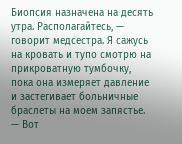Биопсия назначена на десять утра. Располагайтесь, — говорит медсестра. Я сажусь на кровать и тупо смотрю на прикроватную тумбочку, пока она измеряет давление и застегивает больничные браслеты на моем запястье. — Вот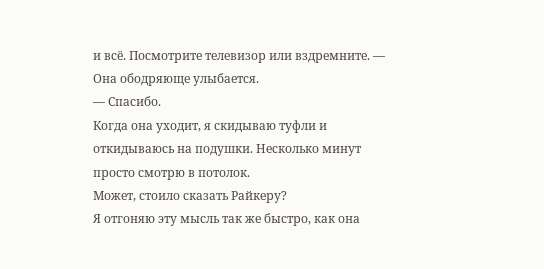и всё. Посмотрите телевизор или вздремните. — Она ободряюще улыбается.
— Спасибо.
Когда она уходит, я скидываю туфли и откидываюсь на подушки. Несколько минут просто смотрю в потолок.
Может, стоило сказать Райкеру?
Я отгоняю эту мысль так же быстро, как она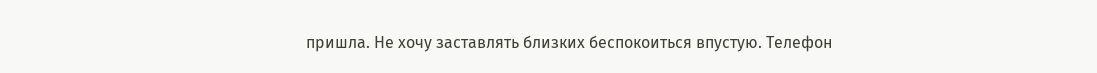пришла. Не хочу заставлять близких беспокоиться впустую. Телефон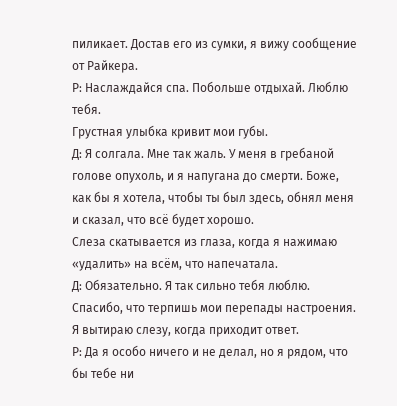пиликает. Достав его из сумки, я вижу сообщение от Райкера.
Р: Наслаждайся спа. Побольше отдыхай. Люблю тебя.
Грустная улыбка кривит мои губы.
Д: Я солгала. Мне так жаль. У меня в гребаной голове опухоль, и я напугана до смерти. Боже, как бы я хотела, чтобы ты был здесь, обнял меня и сказал, что всё будет хорошо.
Слеза скатывается из глаза, когда я нажимаю «удалить» на всём, что напечатала.
Д: Обязательно. Я так сильно тебя люблю. Спасибо, что терпишь мои перепады настроения.
Я вытираю слезу, когда приходит ответ.
Р: Да я особо ничего и не делал, но я рядом, что бы тебе ни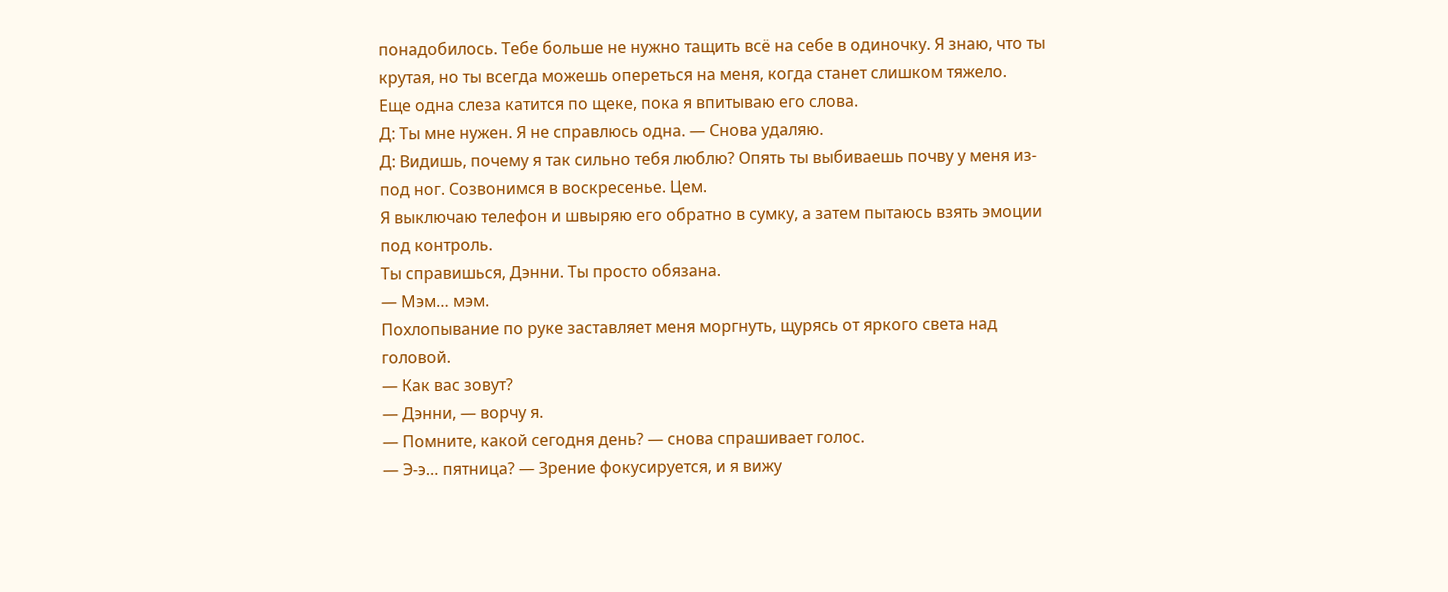понадобилось. Тебе больше не нужно тащить всё на себе в одиночку. Я знаю, что ты крутая, но ты всегда можешь опереться на меня, когда станет слишком тяжело.
Еще одна слеза катится по щеке, пока я впитываю его слова.
Д: Ты мне нужен. Я не справлюсь одна. — Снова удаляю.
Д: Видишь, почему я так сильно тебя люблю? Опять ты выбиваешь почву у меня из-под ног. Созвонимся в воскресенье. Цем.
Я выключаю телефон и швыряю его обратно в сумку, а затем пытаюсь взять эмоции под контроль.
Ты справишься, Дэнни. Ты просто обязана.
— Мэм… мэм.
Похлопывание по руке заставляет меня моргнуть, щурясь от яркого света над головой.
— Как вас зовут?
— Дэнни, — ворчу я.
— Помните, какой сегодня день? — снова спрашивает голос.
— Э-э… пятница? — Зрение фокусируется, и я вижу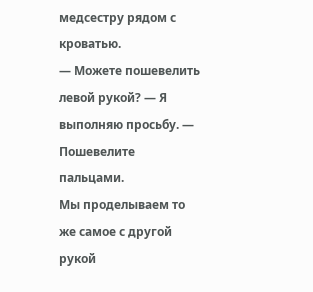медсестру рядом с кроватью.
— Можете пошевелить левой рукой? — Я выполняю просьбу. — Пошевелите пальцами.
Мы проделываем то же самое с другой рукой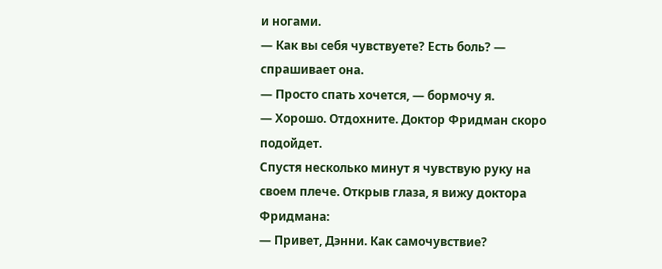и ногами.
— Как вы себя чувствуете? Есть боль? — спрашивает она.
— Просто спать хочется, — бормочу я.
— Хорошо. Отдохните. Доктор Фридман скоро подойдет.
Спустя несколько минут я чувствую руку на своем плече. Открыв глаза, я вижу доктора Фридмана:
— Привет, Дэнни. Как самочувствие?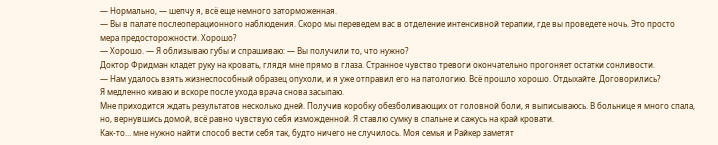— Нормально, — шепчу я, всё еще немного заторможенная.
— Вы в палате послеоперационного наблюдения. Скоро мы переведем вас в отделение интенсивной терапии, где вы проведете ночь. Это просто мера предосторожности. Хорошо?
— Хорошо. — Я облизываю губы и спрашиваю: — Вы получили то, что нужно?
Доктор Фридман кладет руку на кровать, глядя мне прямо в глаза. Странное чувство тревоги окончательно прогоняет остатки сонливости.
— Нам удалось взять жизнеспособный образец опухоли, и я уже отправил его на патологию. Всё прошло хорошо. Отдыхайте. Договорились?
Я медленно киваю и вскоре после ухода врача снова засыпаю.
Мне приходится ждать результатов несколько дней. Получив коробку обезболивающих от головной боли, я выписываюсь. В больнице я много спала, но, вернувшись домой, всё равно чувствую себя изможденной. Я ставлю сумку в спальне и сажусь на край кровати.
Как-то… мне нужно найти способ вести себя так, будто ничего не случилось. Моя семья и Райкер заметят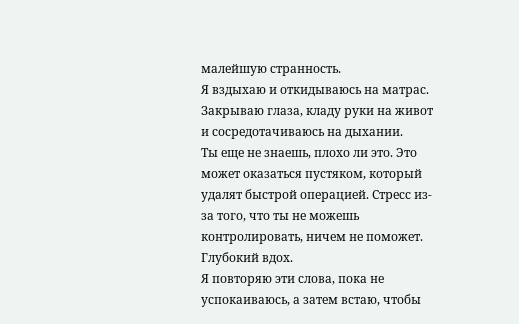малейшую странность.
Я вздыхаю и откидываюсь на матрас. Закрываю глаза, кладу руки на живот и сосредотачиваюсь на дыхании.
Ты еще не знаешь, плохо ли это. Это может оказаться пустяком, который удалят быстрой операцией. Стресс из-за того, что ты не можешь контролировать, ничем не поможет.
Глубокий вдох.
Я повторяю эти слова, пока не успокаиваюсь, а затем встаю, чтобы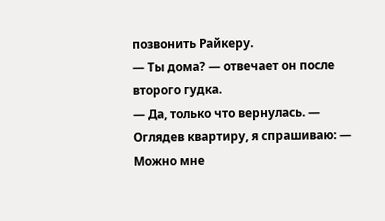позвонить Райкеру.
— Ты дома? — отвечает он после второго гудка.
— Да, только что вернулась. — Оглядев квартиру, я спрашиваю: — Можно мне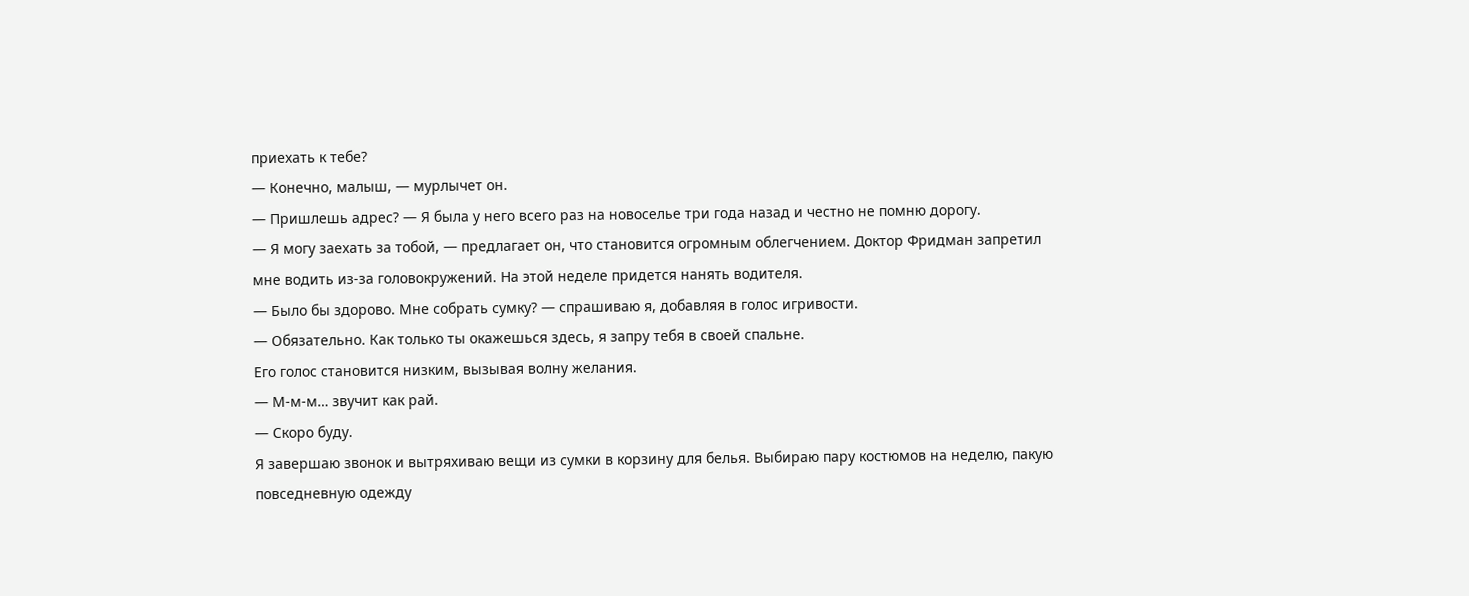приехать к тебе?
— Конечно, малыш, — мурлычет он.
— Пришлешь адрес? — Я была у него всего раз на новоселье три года назад и честно не помню дорогу.
— Я могу заехать за тобой, — предлагает он, что становится огромным облегчением. Доктор Фридман запретил мне водить из-за головокружений. На этой неделе придется нанять водителя.
— Было бы здорово. Мне собрать сумку? — спрашиваю я, добавляя в голос игривости.
— Обязательно. Как только ты окажешься здесь, я запру тебя в своей спальне.
Его голос становится низким, вызывая волну желания.
— М-м-м… звучит как рай.
— Скоро буду.
Я завершаю звонок и вытряхиваю вещи из сумки в корзину для белья. Выбираю пару костюмов на неделю, пакую повседневную одежду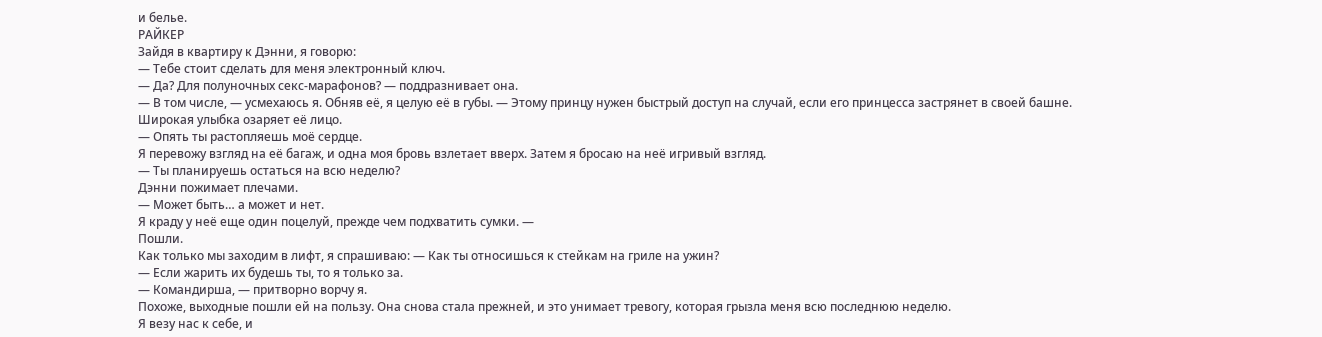и белье.
РАЙКЕР
Зайдя в квартиру к Дэнни, я говорю:
— Тебе стоит сделать для меня электронный ключ.
— Да? Для полуночных секс-марафонов? — поддразнивает она.
— В том числе, — усмехаюсь я. Обняв её, я целую её в губы. — Этому принцу нужен быстрый доступ на случай, если его принцесса застрянет в своей башне.
Широкая улыбка озаряет её лицо.
— Опять ты растопляешь моё сердце.
Я перевожу взгляд на её багаж, и одна моя бровь взлетает вверх. Затем я бросаю на неё игривый взгляд.
— Ты планируешь остаться на всю неделю?
Дэнни пожимает плечами.
— Может быть… а может и нет.
Я краду у неё еще один поцелуй, прежде чем подхватить сумки. —
Пошли.
Как только мы заходим в лифт, я спрашиваю: — Как ты относишься к стейкам на гриле на ужин?
— Если жарить их будешь ты, то я только за.
— Командирша, — притворно ворчу я.
Похоже, выходные пошли ей на пользу. Она снова стала прежней, и это унимает тревогу, которая грызла меня всю последнюю неделю.
Я везу нас к себе, и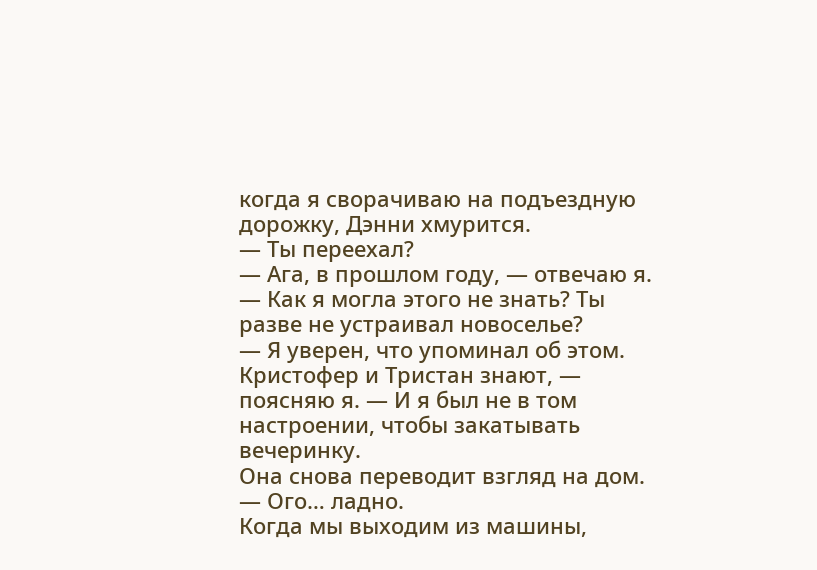когда я сворачиваю на подъездную дорожку, Дэнни хмурится.
— Ты переехал?
— Ага, в прошлом году, — отвечаю я.
— Как я могла этого не знать? Ты разве не устраивал новоселье?
— Я уверен, что упоминал об этом. Кристофер и Тристан знают, — поясняю я. — И я был не в том настроении, чтобы закатывать вечеринку.
Она снова переводит взгляд на дом. — Ого… ладно.
Когда мы выходим из машины,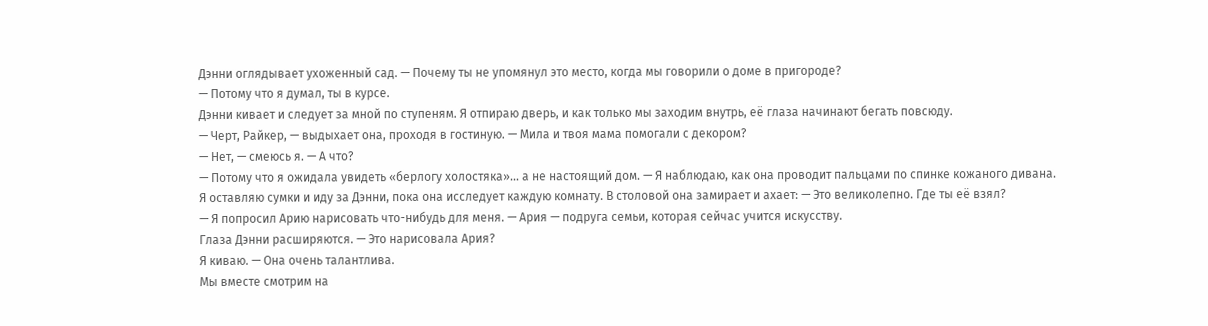Дэнни оглядывает ухоженный сад. — Почему ты не упомянул это место, когда мы говорили о доме в пригороде?
— Потому что я думал, ты в курсе.
Дэнни кивает и следует за мной по ступеням. Я отпираю дверь, и как только мы заходим внутрь, её глаза начинают бегать повсюду.
— Черт, Райкер, — выдыхает она, проходя в гостиную. — Мила и твоя мама помогали с декором?
— Нет, — смеюсь я. — А что?
— Потому что я ожидала увидеть «берлогу холостяка»… а не настоящий дом. — Я наблюдаю, как она проводит пальцами по спинке кожаного дивана.
Я оставляю сумки и иду за Дэнни, пока она исследует каждую комнату. В столовой она замирает и ахает: — Это великолепно. Где ты её взял?
— Я попросил Арию нарисовать что-нибудь для меня. — Ария — подруга семьи, которая сейчас учится искусству.
Глаза Дэнни расширяются. — Это нарисовала Ария?
Я киваю. — Она очень талантлива.
Мы вместе смотрим на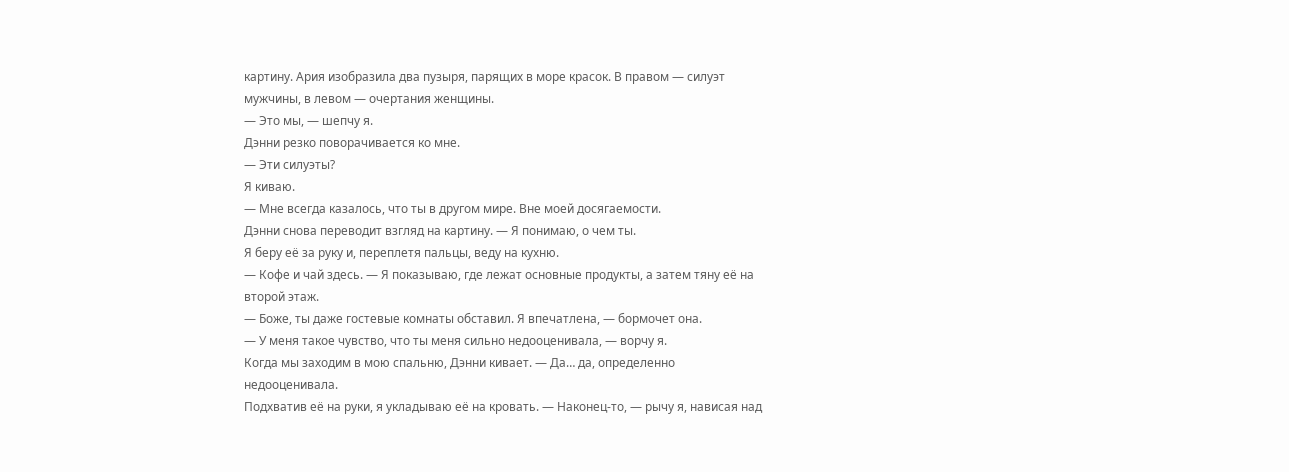картину. Ария изобразила два пузыря, парящих в море красок. В правом — силуэт мужчины, в левом — очертания женщины.
— Это мы, — шепчу я.
Дэнни резко поворачивается ко мне.
— Эти силуэты?
Я киваю.
— Мне всегда казалось, что ты в другом мире. Вне моей досягаемости.
Дэнни снова переводит взгляд на картину. — Я понимаю, о чем ты.
Я беру её за руку и, переплетя пальцы, веду на кухню.
— Кофе и чай здесь. — Я показываю, где лежат основные продукты, а затем тяну её на второй этаж.
— Боже, ты даже гостевые комнаты обставил. Я впечатлена, — бормочет она.
— У меня такое чувство, что ты меня сильно недооценивала, — ворчу я.
Когда мы заходим в мою спальню, Дэнни кивает. — Да… да, определенно недооценивала.
Подхватив её на руки, я укладываю её на кровать. — Наконец-то, — рычу я, нависая над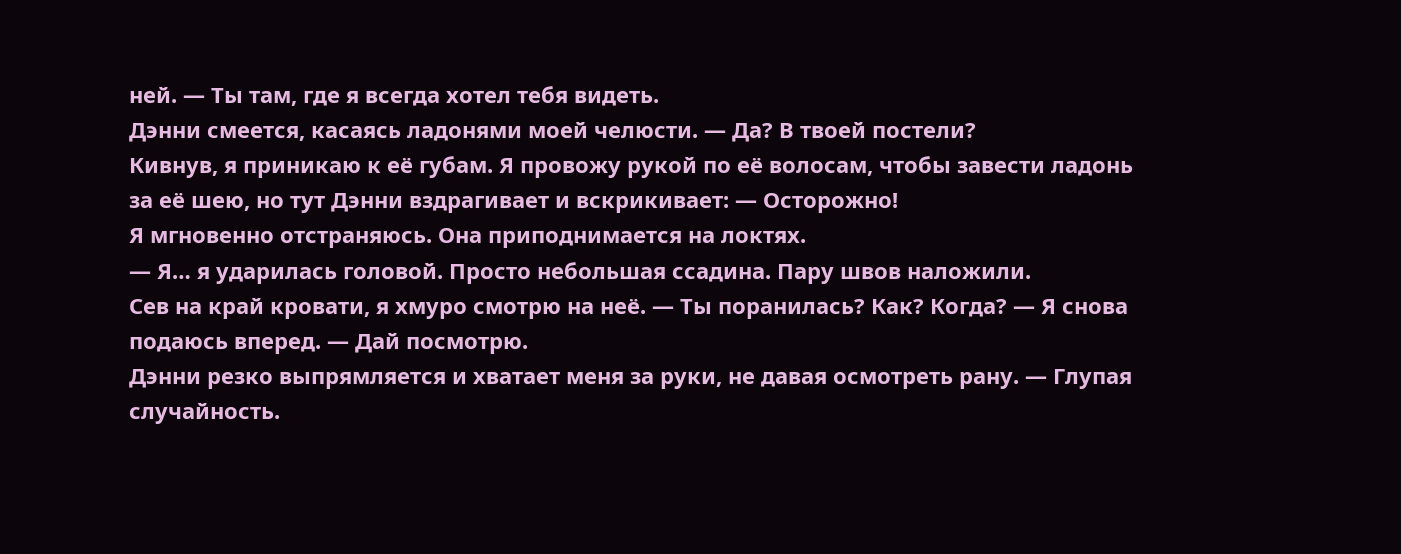ней. — Ты там, где я всегда хотел тебя видеть.
Дэнни смеется, касаясь ладонями моей челюсти. — Да? В твоей постели?
Кивнув, я приникаю к её губам. Я провожу рукой по её волосам, чтобы завести ладонь за её шею, но тут Дэнни вздрагивает и вскрикивает: — Осторожно!
Я мгновенно отстраняюсь. Она приподнимается на локтях.
— Я… я ударилась головой. Просто небольшая ссадина. Пару швов наложили.
Сев на край кровати, я хмуро смотрю на неё. — Ты поранилась? Как? Когда? — Я снова подаюсь вперед. — Дай посмотрю.
Дэнни резко выпрямляется и хватает меня за руки, не давая осмотреть рану. — Глупая случайность.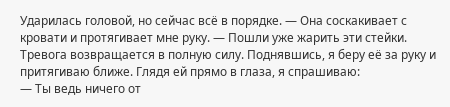Ударилась головой, но сейчас всё в порядке. — Она соскакивает с кровати и протягивает мне руку. — Пошли уже жарить эти стейки.
Тревога возвращается в полную силу. Поднявшись, я беру её за руку и притягиваю ближе. Глядя ей прямо в глаза, я спрашиваю:
— Ты ведь ничего от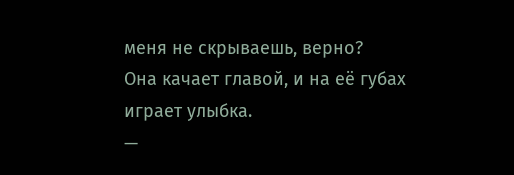меня не скрываешь, верно?
Она качает главой, и на её губах играет улыбка.
—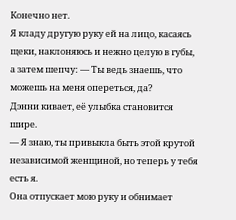Конечно нет.
Я кладу другую руку ей на лицо, касаясь щеки, наклоняюсь и нежно целую в губы, а затем шепчу: — Ты ведь знаешь, что можешь на меня опереться, да?
Дэнни кивает, её улыбка становится шире.
— Я знаю, ты привыкла быть этой крутой независимой женщиной, но теперь у тебя есть я.
Она отпускает мою руку и обнимает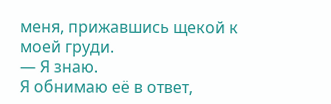меня, прижавшись щекой к моей груди.
— Я знаю.
Я обнимаю её в ответ,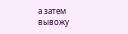а затем вывожу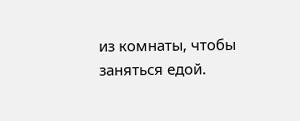из комнаты, чтобы заняться едой.